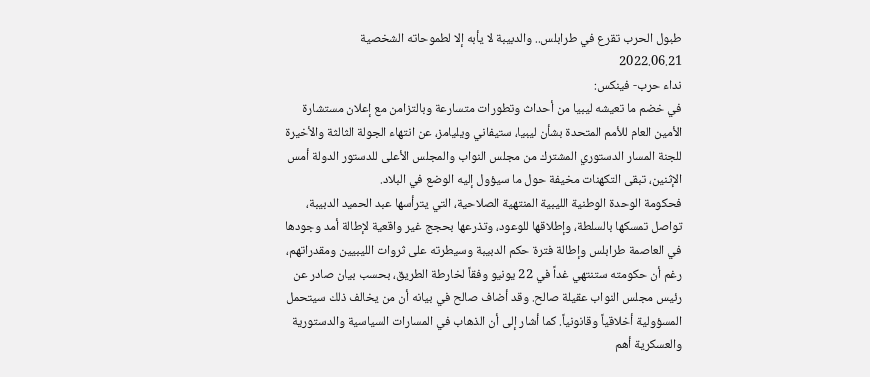طبول الحرب تقرع في طرابلس.. والدبيبة لا يأبه إلا لطموحاته الشخصية
2022.06.21
نداء حرب- فينكس:
في خضم ما تعيشه ليبيا من أحداث وتطورات متسارعة وبالتزامن مع إعلان مستشارة الأمين العام للأمم المتحدة بشأن ليبيا، ستيفاني ويليامز، عن انتهاء الجولة الثالثة والأخيرة للجنة المسار الدستوري المشترك من مجلس النواب والمجلس الأعلى للدستور الدولة أمس الإثنين، تبقى التكهنات مخيفة حول ما سيؤول إليه الوضع في البلاد.
فحكومة الوحدة الوطنية الليبية المنتهية الصلاحية، التي يترأسها عبد الحميد الدبيبة، تواصل تمسكها بالسلطة، وإطلاقها للوعود، وتذرعها بحجج غير واقعية لإطالة أمد وجودها في العاصمة طرابلس وإطالة فترة حكم الدبيبة وسيطرته على ثروات الليبيين ومقدراتهم، رغم أن حكومته ستنتهي غداً في 22 يونيو وفقاً لخارطة الطريق، بحسب بيان صادر عن رئيس مجلس النواب عقيلة صالح. وقد أضاف صالح في بيانه أن من يخالف ذلك سيتحمل المسؤولية أخلاقياً وقانونياً. كما أشار إلى أن الذهاب في المسارات السياسية والدستورية والعسكرية أهم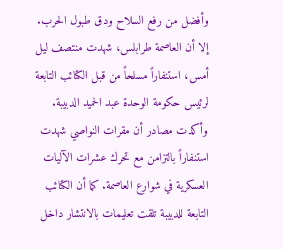وأفضل من رفع السلاح ودق طبول الحرب.
إلا أن العاصمة طرابلس، شهدت منتصف ليل أمس، استنفاراً مسلحاً من قبل الكتائب التابعة لرئيس حكومة الوحدة عبد الحميد الدبيبة. وأكدت مصادر أن مقرات النواصي شهدت استنفاراً بالتزامن مع تحرك عشرات الآليات العسكرية في شوارع العاصمة. كما أن الكتائب التابعة للدبيبة تلقت تعليمات بالانتشار داخل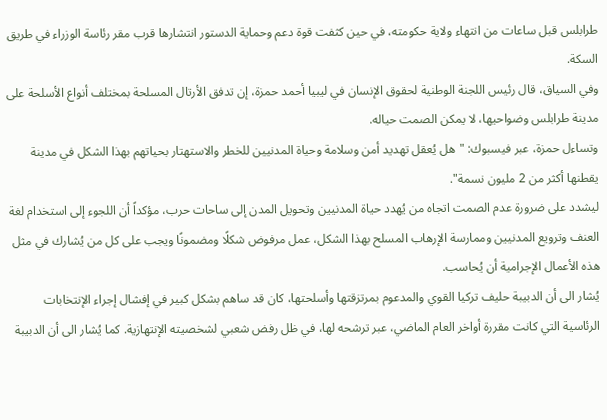طرابلس قبل ساعات من انتهاء ولاية حكومته، في حين كثفت قوة دعم وحماية الدستور انتشارها قرب مقر رئاسة الوزراء في طريق السكة.
وفي السياق، قال رئيس اللجنة الوطنية لحقوق الإنسان في ليبيا أحمد حمزة، إن تدفق الأرتال المسلحة بمختلف أنواع الأسلحة على مدينة طرابلس وضواحيها، لا يمكن الصمت حياله.
وتساءل حمزة، عبر فيسبوك: "هل يُعقل تهديد أمن وسلامة وحياة المدنيين للخطر والاستهتار بحياتهم بهذا الشكل في مدينة يقطنها أكثر من 2 مليون نسمة".
ليشدد على ضرورة عدم الصمت اتجاه من يُهدد حياة المدنيين وتحويل المدن إلى ساحات حرب، مؤكداً أن اللجوء إلى استخدام لغة العنف وترويع المدنيين وممارسة الإرهاب المسلح بهذا الشكل، عمل مرفوض شكلًا ومضمونًا ويجب على كل من يُشارك في مثل هذه الأعمال الإجرامية أن يُحاسب.
يُشار الى أن الدبيبة حليف تركيا القوي والمدعوم بمرتزقتها وأسلحتها، كان قد ساهم بشكل كبير في إفشال إجراء الإنتخابات الرئاسية التي كانت مقررة أواخر العام الماضي، عبر ترشحه لها، في ظل رفض شعبي لشخصيته الإنتهازية. كما يُشار الى أن الدبيبة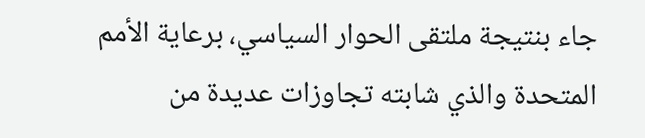جاء بنتيجة ملتقى الحوار السياسي، برعاية الأمم المتحدة والذي شابته تجاوزات عديدة من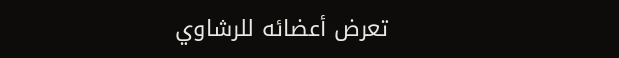تعرض أعضائه للرشاوي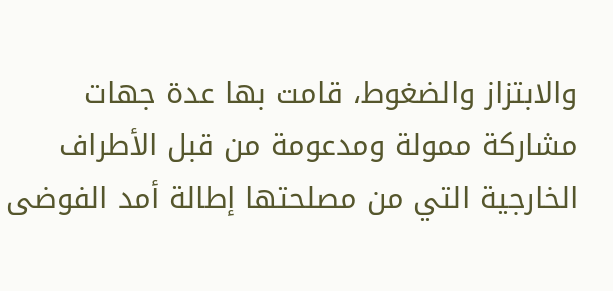والابتزاز والضغوط، قامت بها عدة جهات مشاركة ممولة ومدعومة من قبل الأطراف الخارجية التي من مصلحتها إطالة أمد الفوضى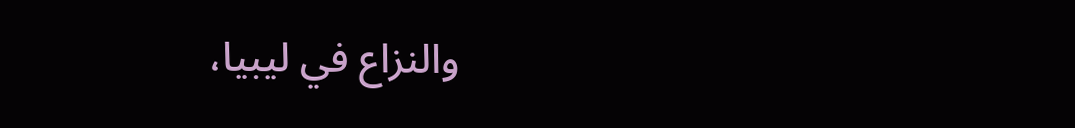والنزاع في ليبيا،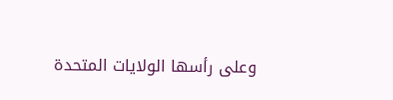وعلى رأسها الولايات المتحدة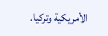الأمريكية وتركيا.